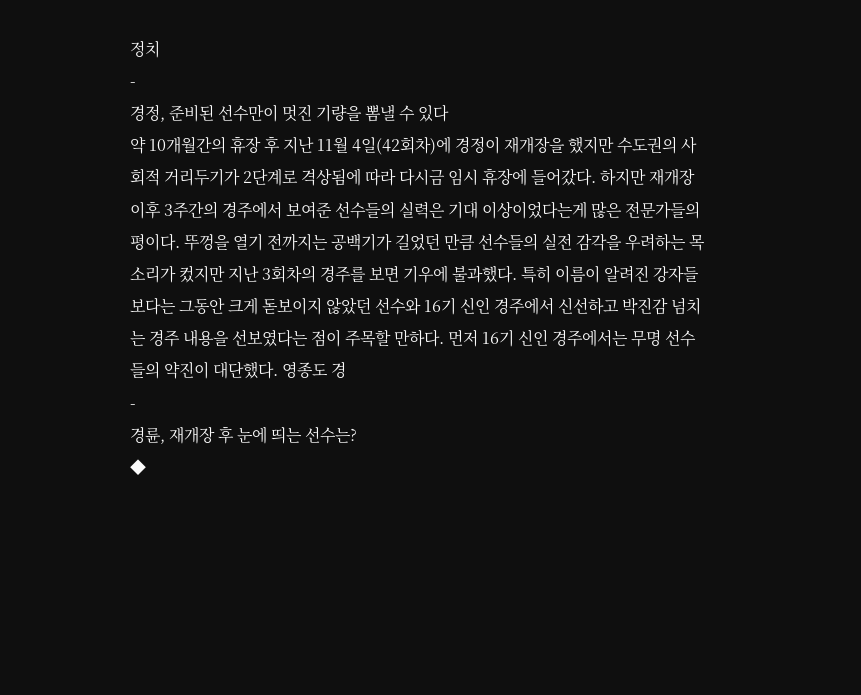정치
-
경정, 준비된 선수만이 멋진 기량을 뽐낼 수 있다
약 10개월간의 휴장 후 지난 11월 4일(42회차)에 경정이 재개장을 했지만 수도권의 사회적 거리두기가 2단계로 격상됨에 따라 다시금 임시 휴장에 들어갔다. 하지만 재개장 이후 3주간의 경주에서 보여준 선수들의 실력은 기대 이상이었다는게 많은 전문가들의 평이다. 뚜껑을 열기 전까지는 공백기가 길었던 만큼 선수들의 실전 감각을 우려하는 목소리가 컸지만 지난 3회차의 경주를 보면 기우에 불과했다. 특히 이름이 알려진 강자들 보다는 그동안 크게 돋보이지 않았던 선수와 16기 신인 경주에서 신선하고 박진감 넘치는 경주 내용을 선보였다는 점이 주목할 만하다. 먼저 16기 신인 경주에서는 무명 선수들의 약진이 대단했다. 영종도 경
-
경륜, 재개장 후 눈에 띄는 선수는?
◆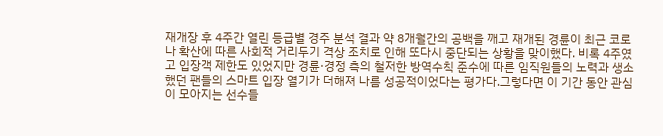재개장 후 4주간 열린 등급별 경주 분석 결과 약 8개월간의 공백을 깨고 재개된 경륜이 최근 코로나 확산에 따른 사회적 거리두기 격상 조치로 인해 또다시 중단되는 상황을 맞이했다. 비록 4주였고 입장객 제한도 있었지만 경륜·경정 측의 철저한 방역수칙 준수에 따른 임직원들의 노력과 생소했던 팬들의 스마트 입장 열기가 더해져 나름 성공적이었다는 평가다.그렇다면 이 기간 동안 관심이 모아지는 선수들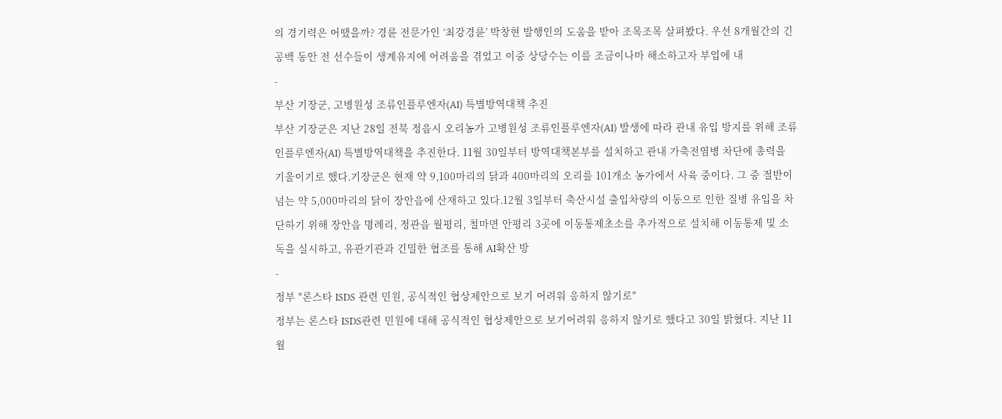의 경기력은 어땠을까? 경륜 전문가인 ‘최강경륜’ 박창현 발행인의 도움을 받아 조목조목 살펴봤다. 우선 8개월간의 긴 공백 동안 전 선수들이 생계유지에 어려움을 겪었고 이중 상당수는 이를 조금이나마 해소하고자 부업에 내
-
부산 기장군, 고병원성 조류인플루엔자(AI) 특별방역대책 추진
부산 기장군은 지난 28일 전북 정읍시 오리농가 고병원성 조류인플루엔자(AI) 발생에 따라 관내 유입 방지를 위해 조류인플루엔자(AI) 특별방역대책을 추진한다. 11월 30일부터 방역대책본부를 설치하고 관내 가축전염병 차단에 총력을 기울이기로 했다.기장군은 현재 약 9,100마리의 닭과 400마리의 오리를 101개소 농가에서 사육 중이다. 그 중 절반이 넘는 약 5,000마리의 닭이 장안읍에 산재하고 있다.12월 3일부터 축산시설 출입차량의 이동으로 인한 질병 유입을 차단하기 위해 장안읍 명례리, 정관읍 월평리, 철마면 안평리 3곳에 이동통제초소를 추가적으로 설치해 이동통제 및 소독을 실시하고, 유관기관과 긴밀한 협조를 통해 AI확산 방
-
정부 "론스타 ISDS 관련 민원, 공식적인 협상제안으로 보기 어려워 응하지 않기로"
정부는 론스타 ISDS관련 민원에 대해 공식적인 협상제안으로 보기어려워 응하지 않기로 했다고 30일 밝혔다. 지난 11월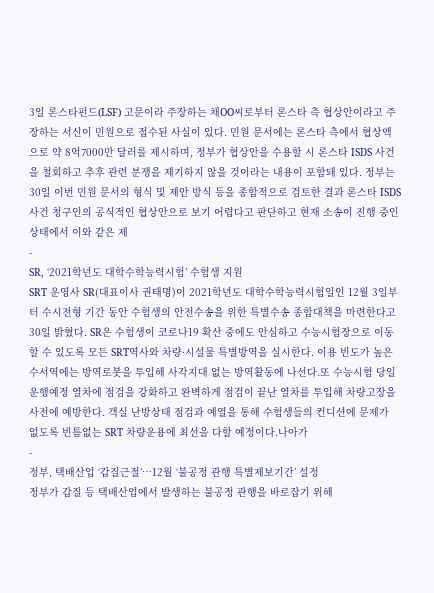3일 론스타펀드(LSF) 고문이라 주장하는 채OO씨로부터 론스타 측 협상안이라고 주장하는 서신이 민원으로 접수된 사실이 있다. 민원 문서에는 론스타 측에서 협상액으로 약 8억7000만 달러를 제시하며, 정부가 협상안을 수용할 시 론스타 ISDS 사건을 철회하고 추후 관련 분쟁을 제기하지 않을 것이라는 내용이 포함돼 있다. 정부는 30일 이번 민원 문서의 형식 및 제안 방식 등을 종합적으로 검토한 결과 론스타 ISDS 사건 청구인의 공식적인 협상안으로 보기 어렵다고 판단하고 현재 소송이 진행 중인 상태에서 이와 같은 제
-
SR, ‘2021학년도 대학수학능력시험’ 수험생 지원
SRT 운영사 SR(대표이사 권태명)이 2021학년도 대학수학능력시험일인 12월 3일부터 수시전형 기간 동안 수험생의 안전수송을 위한 특별수송 종합대책을 마련한다고 30일 밝혔다. SR은 수험생이 코로나19 확산 중에도 안심하고 수능시험장으로 이동할 수 있도록 모든 SRT역사와 차량·시설물 특별방역을 실시한다. 이용 빈도가 높은 수서역에는 방역로봇을 투입해 사각지대 없는 방역활동에 나선다.또 수능시험 당일 운행예정 열차에 점검을 강화하고 완벽하게 점검이 끝난 열차를 투입해 차량고장을 사전에 예방한다. 객실 난방상태 점검과 예열을 통해 수험생들의 컨디션에 문제가 없도록 빈틈없는 SRT 차량운용에 최선을 다할 예정이다.나아가
-
정부, 택배산업 ‘갑질근절’…12월 ‘불공정 관행 특별제보기간’ 설정
정부가 갑질 등 택배산업에서 발생하는 불공정 관행을 바로잡기 위해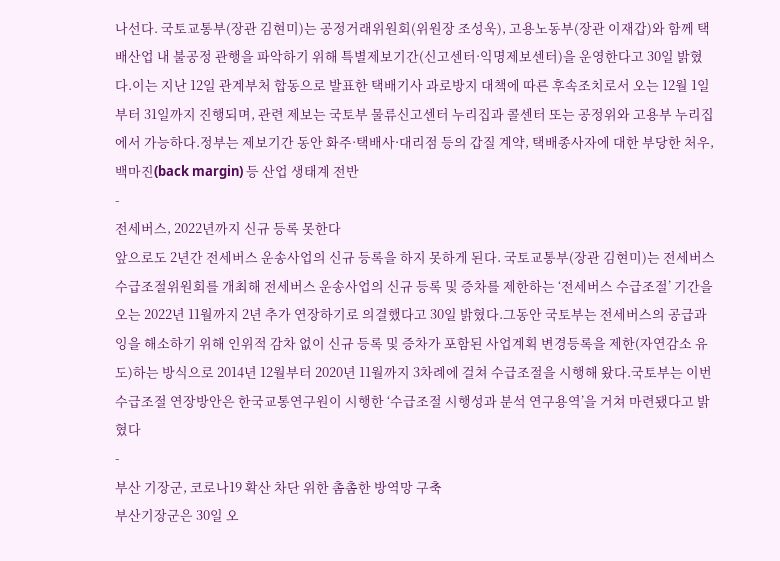나선다. 국토교통부(장관 김현미)는 공정거래위원회(위원장 조성욱), 고용노동부(장관 이재갑)와 함께 택배산업 내 불공정 관행을 파악하기 위해 특별제보기간(신고센터·익명제보센터)을 운영한다고 30일 밝혔다.이는 지난 12일 관계부처 합동으로 발표한 택배기사 과로방지 대책에 따른 후속조치로서 오는 12월 1일부터 31일까지 진행되며, 관련 제보는 국토부 물류신고센터 누리집과 콜센터 또는 공정위와 고용부 누리집에서 가능하다.정부는 제보기간 동안 화주·택배사·대리점 등의 갑질 계약, 택배종사자에 대한 부당한 처우, 백마진(back margin) 등 산업 생태계 전반
-
전세버스, 2022년까지 신규 등록 못한다
앞으로도 2년간 전세버스 운송사업의 신규 등록을 하지 못하게 된다. 국토교통부(장관 김현미)는 전세버스 수급조절위원회를 개최해 전세버스 운송사업의 신규 등록 및 증차를 제한하는 ‘전세버스 수급조절’ 기간을 오는 2022년 11월까지 2년 추가 연장하기로 의결했다고 30일 밝혔다.그동안 국토부는 전세버스의 공급과잉을 해소하기 위해 인위적 감차 없이 신규 등록 및 증차가 포함된 사업계획 변경등록을 제한(자연감소 유도)하는 방식으로 2014년 12월부터 2020년 11월까지 3차례에 걸쳐 수급조절을 시행해 왔다.국토부는 이번 수급조절 연장방안은 한국교통연구원이 시행한 ‘수급조절 시행성과 분석 연구용역’을 거쳐 마련됐다고 밝혔다
-
부산 기장군, 코로나19 확산 차단 위한 촘촘한 방역망 구축
부산기장군은 30일 오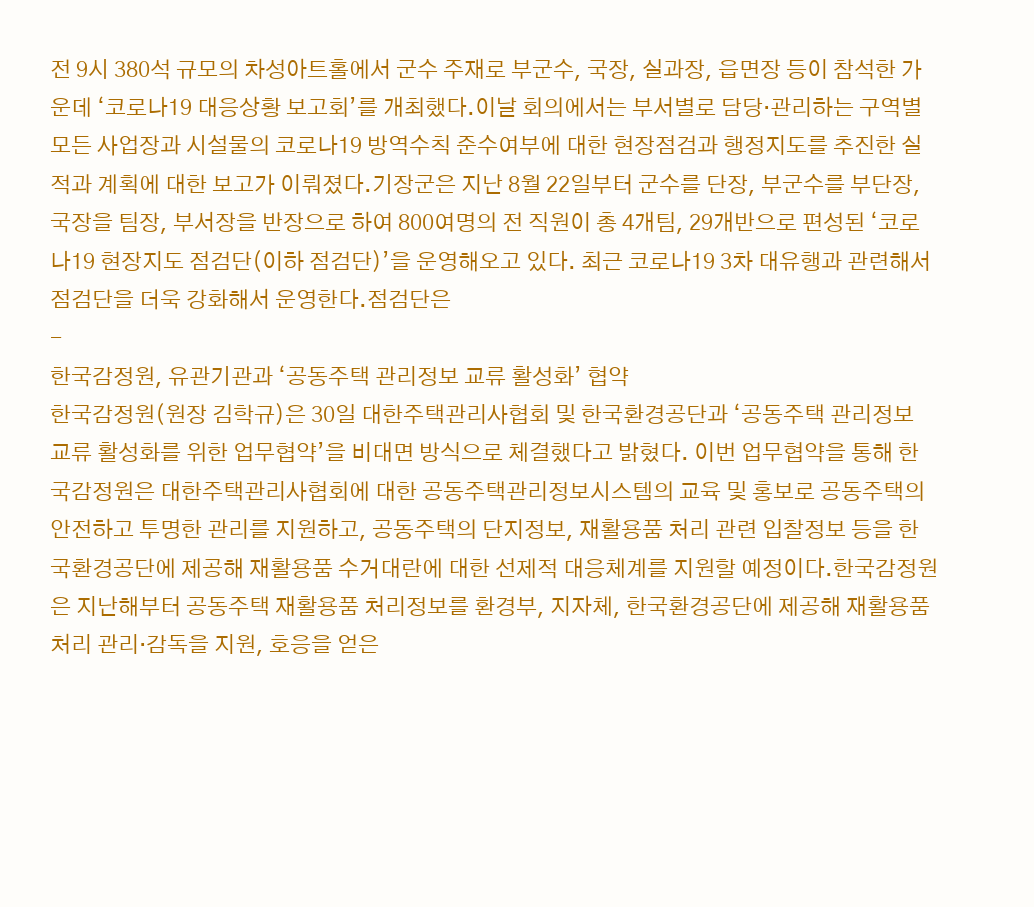전 9시 380석 규모의 차성아트홀에서 군수 주재로 부군수, 국장, 실과장, 읍면장 등이 참석한 가운데 ‘코로나19 대응상황 보고회’를 개최했다.이날 회의에서는 부서별로 담당·관리하는 구역별 모든 사업장과 시설물의 코로나19 방역수칙 준수여부에 대한 현장점검과 행정지도를 추진한 실적과 계획에 대한 보고가 이뤄졌다.기장군은 지난 8월 22일부터 군수를 단장, 부군수를 부단장, 국장을 팀장, 부서장을 반장으로 하여 800여명의 전 직원이 총 4개팀, 29개반으로 편성된 ‘코로나19 현장지도 점검단(이하 점검단)’을 운영해오고 있다. 최근 코로나19 3차 대유행과 관련해서 점검단을 더욱 강화해서 운영한다.점검단은
-
한국감정원, 유관기관과 ‘공동주택 관리정보 교류 활성화’ 협약
한국감정원(원장 김학규)은 30일 대한주택관리사협회 및 한국환경공단과 ‘공동주택 관리정보 교류 활성화를 위한 업무협약’을 비대면 방식으로 체결했다고 밝혔다. 이번 업무협약을 통해 한국감정원은 대한주택관리사협회에 대한 공동주택관리정보시스템의 교육 및 홍보로 공동주택의 안전하고 투명한 관리를 지원하고, 공동주택의 단지정보, 재활용품 처리 관련 입찰정보 등을 한국환경공단에 제공해 재활용품 수거대란에 대한 선제적 대응체계를 지원할 예정이다.한국감정원은 지난해부터 공동주택 재활용품 처리정보를 환경부, 지자체, 한국환경공단에 제공해 재활용품 처리 관리·감독을 지원, 호응을 얻은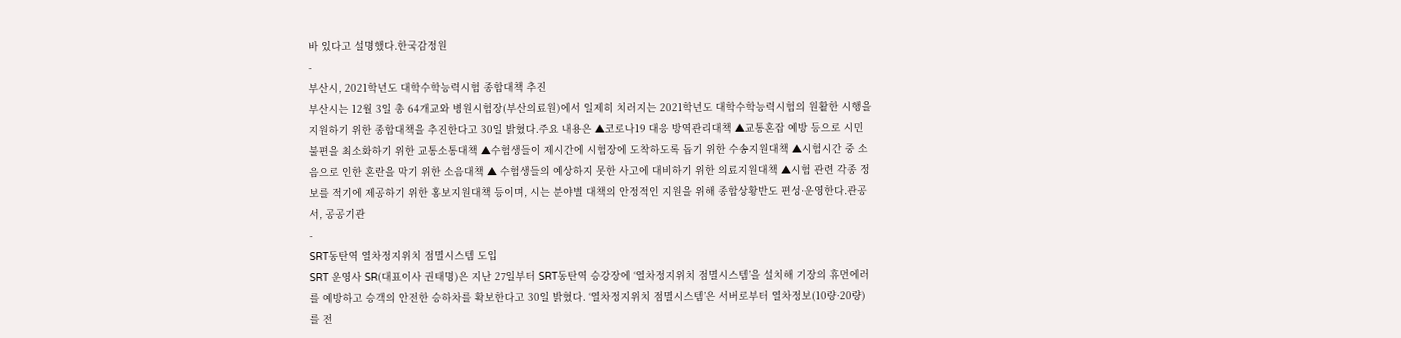바 있다고 설명했다.한국감정원
-
부산시, 2021학년도 대학수학능력시험 종합대책 추진
부산시는 12월 3일 총 64개교와 병원시험장(부산의료원)에서 일제히 치러지는 2021학년도 대학수학능력시험의 원활한 시행을 지원하기 위한 종합대책을 추진한다고 30일 밝혔다.주요 내용은 ▲코로나19 대응 방역관리대책 ▲교통혼잡 예방 등으로 시민 불편을 최소화하기 위한 교통소통대책 ▲수험생들이 제시간에 시험장에 도착하도록 돕기 위한 수송지원대책 ▲시험시간 중 소음으로 인한 혼란을 막기 위한 소음대책 ▲ 수험생들의 예상하지 못한 사고에 대비하기 위한 의료지원대책 ▲시험 관련 각종 정보를 적기에 제공하기 위한 홍보지원대책 등이며, 시는 분야별 대책의 안정적인 지원을 위해 종합상황반도 편성·운영한다.관공서, 공공기관
-
SRT동탄역 열차정지위치 점멸시스템 도입
SRT 운영사 SR(대표이사 권태명)은 지난 27일부터 SRT동탄역 승강장에 ‘열차정지위치 점멸시스템’을 설치해 기장의 휴먼에러를 예방하고 승객의 안전한 승하차를 확보한다고 30일 밝혔다. ‘열차정지위치 점멸시스템’은 서버로부터 열차정보(10량·20량)를 전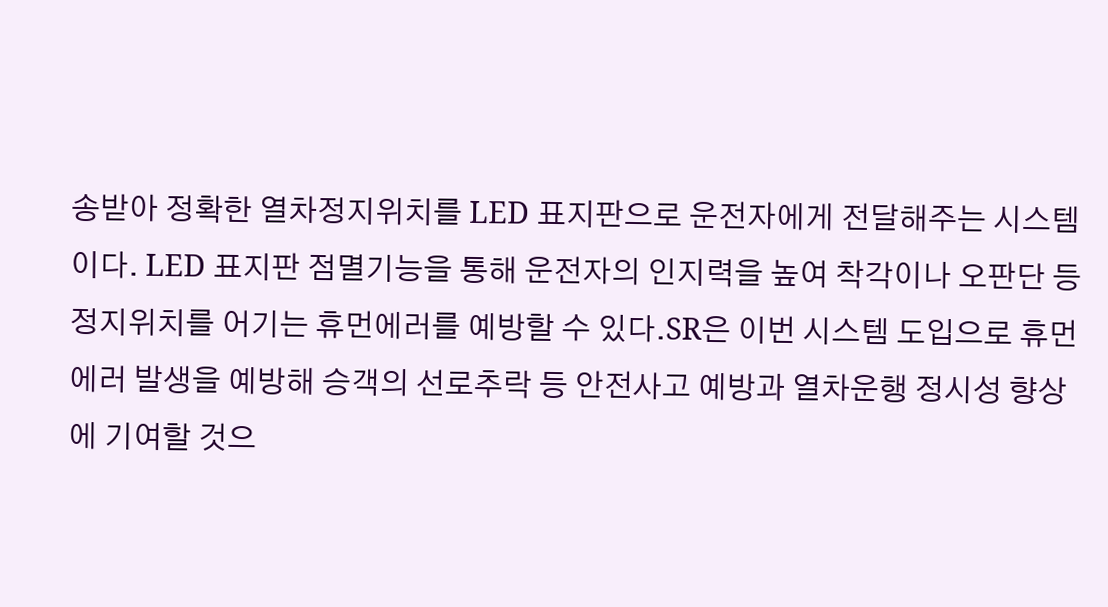송받아 정확한 열차정지위치를 LED 표지판으로 운전자에게 전달해주는 시스템이다. LED 표지판 점멸기능을 통해 운전자의 인지력을 높여 착각이나 오판단 등 정지위치를 어기는 휴먼에러를 예방할 수 있다.SR은 이번 시스템 도입으로 휴먼에러 발생을 예방해 승객의 선로추락 등 안전사고 예방과 열차운행 정시성 향상에 기여할 것으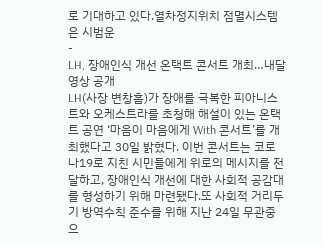로 기대하고 있다.열차정지위치 점멸시스템은 시범운
-
LH, 장애인식 개선 온택트 콘서트 개최…내달 영상 공개
LH(사장 변창흠)가 장애를 극복한 피아니스트와 오케스트라를 초청해 해설이 있는 온택트 공연 ‘마음이 마음에게 With 콘서트’를 개최했다고 30일 밝혔다. 이번 콘서트는 코로나19로 지친 시민들에게 위로의 메시지를 전달하고, 장애인식 개선에 대한 사회적 공감대를 형성하기 위해 마련됐다.또 사회적 거리두기 방역수칙 준수를 위해 지난 24일 무관중으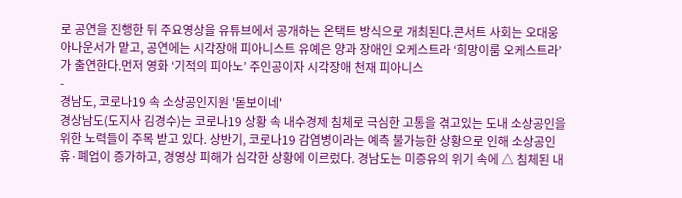로 공연을 진행한 뒤 주요영상을 유튜브에서 공개하는 온택트 방식으로 개최된다.콘서트 사회는 오대웅 아나운서가 맡고, 공연에는 시각장애 피아니스트 유예은 양과 장애인 오케스트라 ‘희망이룸 오케스트라’가 출연한다.먼저 영화 ‘기적의 피아노’ 주인공이자 시각장애 천재 피아니스
-
경남도, 코로나19 속 소상공인지원 '돋보이네'
경상남도(도지사 김경수)는 코로나19 상황 속 내수경제 침체로 극심한 고통을 겪고있는 도내 소상공인을 위한 노력들이 주목 받고 있다. 상반기, 코로나19 감염병이라는 예측 불가능한 상황으로 인해 소상공인 휴·폐업이 증가하고, 경영상 피해가 심각한 상황에 이르렀다. 경남도는 미증유의 위기 속에 △ 침체된 내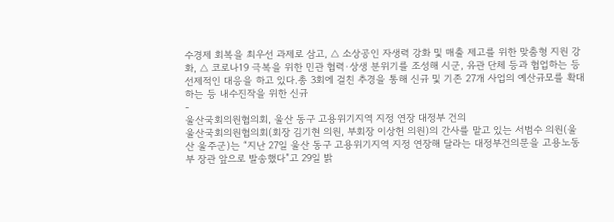수경제 회복을 최우선 과제로 삼고, △ 소상공인 자생력 강화 및 매출 제고를 위한 맞춤형 지원 강화, △ 코로나19 극복을 위한 민관 협력·상생 분위기를 조성해 시군, 유관 단체 등과 협업하는 등 선제적인 대응을 하고 있다.총 3회에 걸친 추경을 통해 신규 및 기존 27개 사업의 예산규모를 확대하는 등 내수진작을 위한 신규
-
울산국회의원협의회, 울산 동구 고용위기지역 지정 연장 대정부 건의
울산국회의원협의회(회장 김기현 의원, 부회장 이상헌 의원)의 간사를 맡고 있는 서범수 의원(울산 울주군)는 “지난 27일 울산 동구 고용위기지역 지정 연장해 달라는 대정부건의문을 고용노동부 장관 앞으로 발송했다”고 29일 밝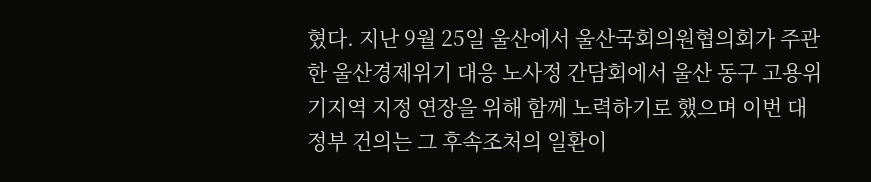혔다. 지난 9월 25일 울산에서 울산국회의원협의회가 주관한 울산경제위기 대응 노사정 간담회에서 울산 동구 고용위기지역 지정 연장을 위해 함께 노력하기로 했으며 이번 대정부 건의는 그 후속조처의 일환이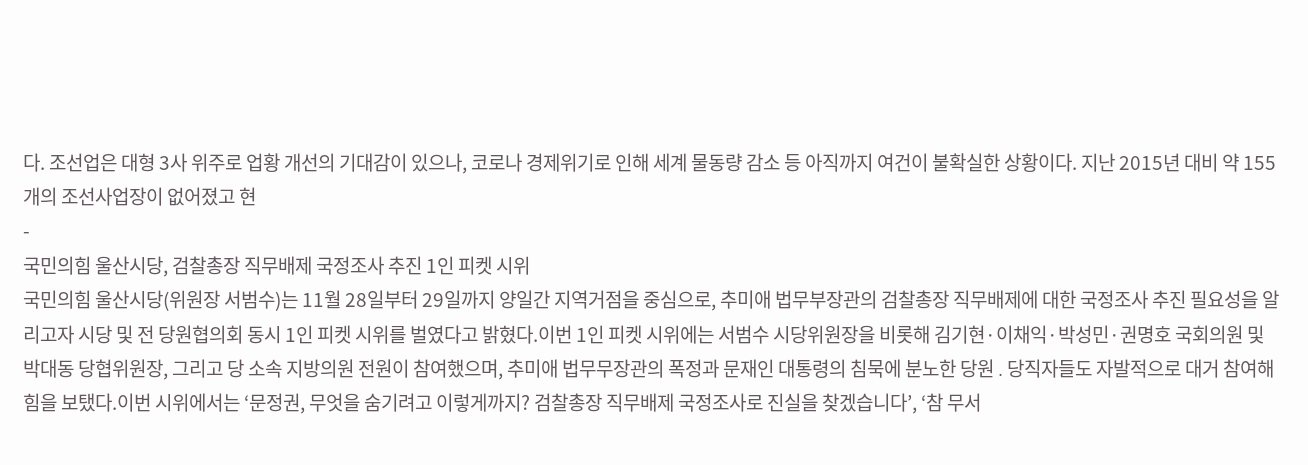다. 조선업은 대형 3사 위주로 업황 개선의 기대감이 있으나, 코로나 경제위기로 인해 세계 물동량 감소 등 아직까지 여건이 불확실한 상황이다. 지난 2015년 대비 약 155개의 조선사업장이 없어졌고 현
-
국민의힘 울산시당, 검찰총장 직무배제 국정조사 추진 1인 피켓 시위
국민의힘 울산시당(위원장 서범수)는 11월 28일부터 29일까지 양일간 지역거점을 중심으로, 추미애 법무부장관의 검찰총장 직무배제에 대한 국정조사 추진 필요성을 알리고자 시당 및 전 당원협의회 동시 1인 피켓 시위를 벌였다고 밝혔다.이번 1인 피켓 시위에는 서범수 시당위원장을 비롯해 김기현·이채익·박성민·권명호 국회의원 및 박대동 당협위원장, 그리고 당 소속 지방의원 전원이 참여했으며, 추미애 법무무장관의 폭정과 문재인 대통령의 침묵에 분노한 당원․당직자들도 자발적으로 대거 참여해 힘을 보탰다.이번 시위에서는 ‘문정권, 무엇을 숨기려고 이렇게까지? 검찰총장 직무배제 국정조사로 진실을 찾겠습니다’, ‘참 무서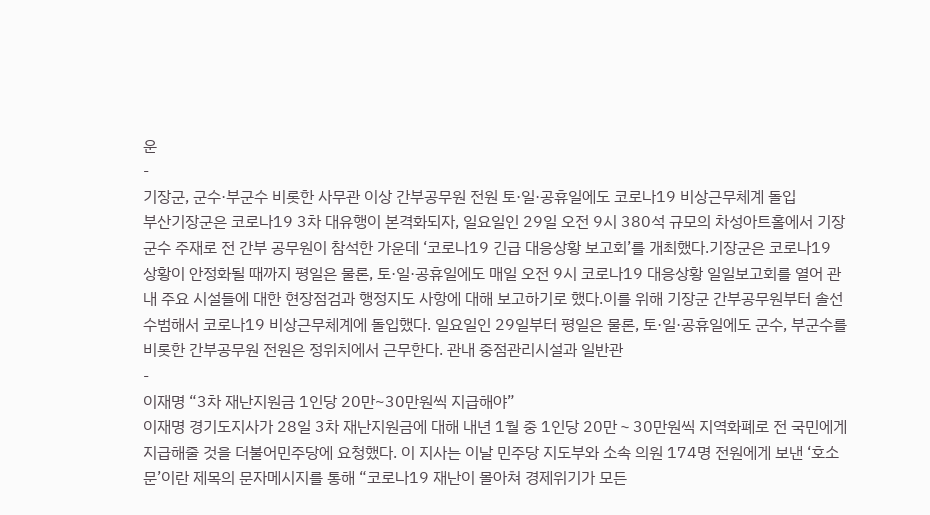운
-
기장군, 군수·부군수 비롯한 사무관 이상 간부공무원 전원 토·일·공휴일에도 코로나19 비상근무체계 돌입
부산기장군은 코로나19 3차 대유행이 본격화되자, 일요일인 29일 오전 9시 380석 규모의 차성아트홀에서 기장군수 주재로 전 간부 공무원이 참석한 가운데 ‘코로나19 긴급 대응상황 보고회’를 개최했다.기장군은 코로나19 상황이 안정화될 때까지 평일은 물론, 토·일·공휴일에도 매일 오전 9시 코로나19 대응상황 일일보고회를 열어 관내 주요 시설들에 대한 현장점검과 행정지도 사항에 대해 보고하기로 했다.이를 위해 기장군 간부공무원부터 솔선수범해서 코로나19 비상근무체계에 돌입했다. 일요일인 29일부터 평일은 물론, 토·일·공휴일에도 군수, 부군수를 비롯한 간부공무원 전원은 정위치에서 근무한다. 관내 중점관리시설과 일반관
-
이재명 “3차 재난지원금 1인당 20만~30만원씩 지급해야”
이재명 경기도지사가 28일 3차 재난지원금에 대해 내년 1월 중 1인당 20만∼30만원씩 지역화폐로 전 국민에게 지급해줄 것을 더불어민주당에 요청했다. 이 지사는 이날 민주당 지도부와 소속 의원 174명 전원에게 보낸 ‘호소문’이란 제목의 문자메시지를 통해 “코로나19 재난이 몰아쳐 경제위기가 모든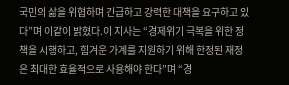국민의 삶을 위협하며 긴급하고 강력한 대책을 요구하고 있다”며 이같이 밝혔다.이 지사는 “경제위기 극복을 위한 정책을 시행하고, 힘겨운 가계를 지원하기 위해 한정된 재정은 최대한 효율적으로 사용해야 한다”며 “경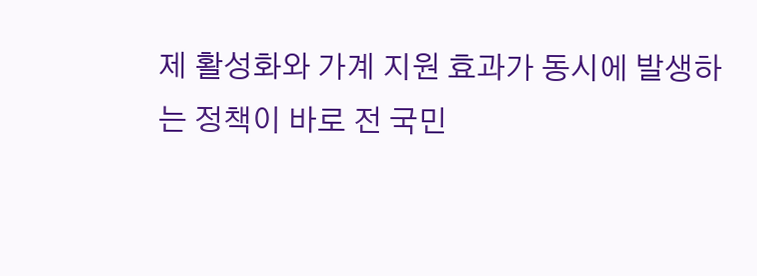제 활성화와 가계 지원 효과가 동시에 발생하는 정책이 바로 전 국민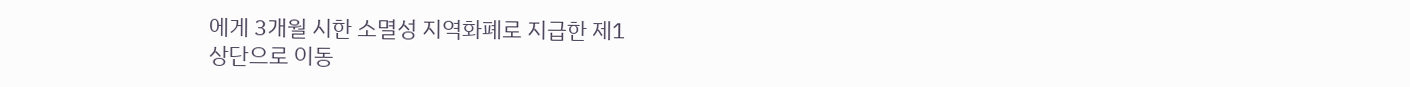에게 3개월 시한 소멸성 지역화폐로 지급한 제1
상단으로 이동